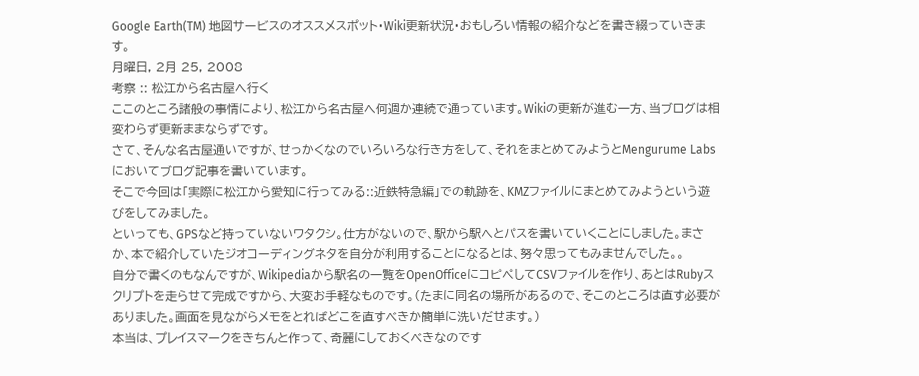Google Earth(TM) 地図サービスのオススメスポット・Wiki更新状況・おもしろい情報の紹介などを書き綴っていきます。
月曜日, 2月 25, 2008
考察 :: 松江から名古屋へ行く
ここのところ諸般の事情により、松江から名古屋へ何週か連続で通っています。Wikiの更新が進む一方、当ブログは相変わらず更新ままならずです。
さて、そんな名古屋通いですが、せっかくなのでいろいろな行き方をして、それをまとめてみようとMengurume Labsにおいてブログ記事を書いています。
そこで今回は「実際に松江から愛知に行ってみる::近鉄特急編」での軌跡を、KMZファイルにまとめてみようという遊びをしてみました。
といっても、GPSなど持っていないワタクシ。仕方がないので、駅から駅へとパスを書いていくことにしました。まさか、本で紹介していたジオコーディングネタを自分が利用することになるとは、努々思ってもみませんでした。。
自分で書くのもなんですが、Wikipediaから駅名の一覧をOpenOfficeにコピペしてCSVファイルを作り、あとはRubyスクリプトを走らせて完成ですから、大変お手軽なものです。(たまに同名の場所があるので、そこのところは直す必要がありました。画面を見ながらメモをとればどこを直すべきか簡単に洗いだせます。)
本当は、プレイスマークをきちんと作って、奇麗にしておくべきなのです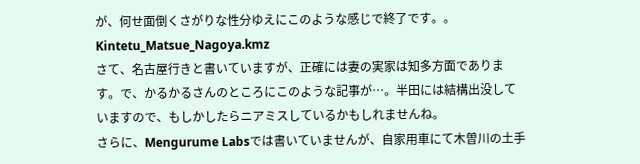が、何せ面倒くさがりな性分ゆえにこのような感じで終了です。。
Kintetu_Matsue_Nagoya.kmz
さて、名古屋行きと書いていますが、正確には妻の実家は知多方面であります。で、かるかるさんのところにこのような記事が…。半田には結構出没していますので、もしかしたらニアミスしているかもしれませんね。
さらに、Mengurume Labsでは書いていませんが、自家用車にて木曽川の土手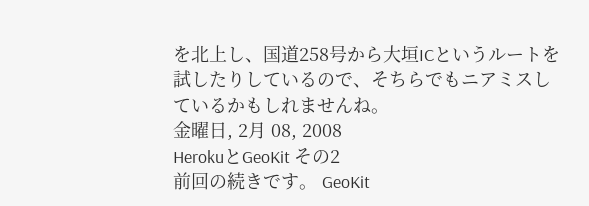を北上し、国道258号から大垣ICというルートを試したりしているので、そちらでもニアミスしているかもしれませんね。
金曜日, 2月 08, 2008
HerokuとGeoKit その2
前回の続きです。 GeoKit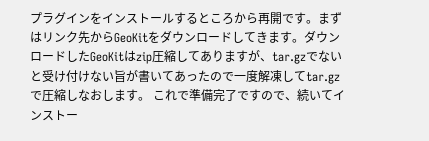プラグインをインストールするところから再開です。まずはリンク先からGeoKitをダウンロードしてきます。ダウンロードしたGeoKitはzip圧縮してありますが、tar.gzでないと受け付けない旨が書いてあったので一度解凍してtar.gzで圧縮しなおします。 これで準備完了ですので、続いてインストー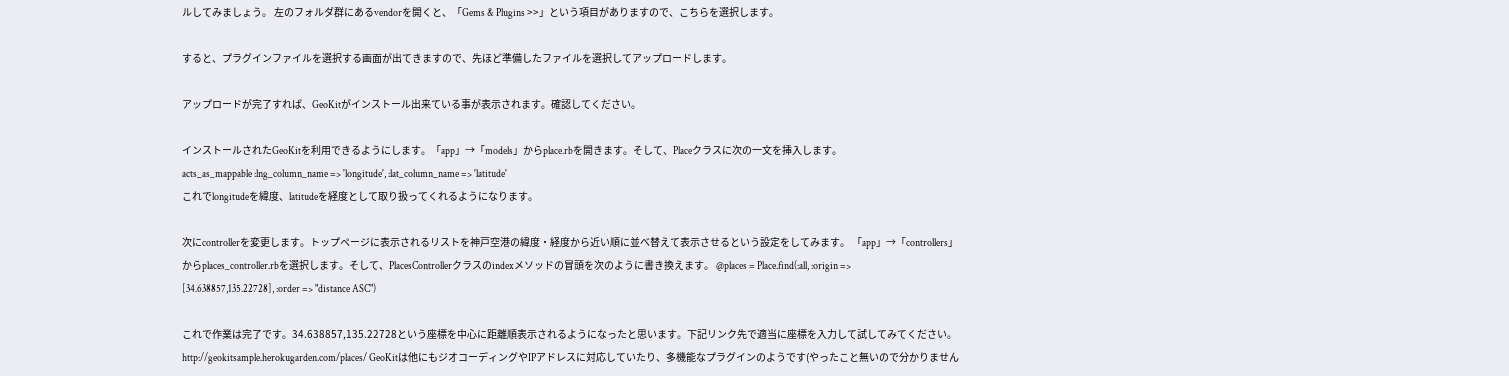ルしてみましょう。 左のフォルダ群にあるvendorを開くと、「Gems & Plugins >>」という項目がありますので、こちらを選択します。

すると、プラグインファイルを選択する画面が出てきますので、先ほど準備したファイルを選択してアップロードします。

アップロードが完了すれば、GeoKitがインストール出来ている事が表示されます。確認してください。

インストールされたGeoKitを利用できるようにします。「app」→「models」からplace.rbを開きます。そして、Placeクラスに次の一文を挿入します。
acts_as_mappable :lng_column_name => 'longitude', :lat_column_name => 'latitude'
これでlongitudeを緯度、latitudeを経度として取り扱ってくれるようになります。

次にcontrollerを変更します。トップページに表示されるリストを神戸空港の緯度・経度から近い順に並べ替えて表示させるという設定をしてみます。 「app」→「controllers」からplaces_controller.rbを選択します。そして、PlacesControllerクラスのindexメソッドの冒頭を次のように書き換えます。 @places = Place.find(:all, :origin => [34.638857,135.22728], :order => "distance ASC")

これで作業は完了です。34.638857,135.22728という座標を中心に距離順表示されるようになったと思います。下記リンク先で適当に座標を入力して試してみてください。 http://geokitsample.herokugarden.com/places/ GeoKitは他にもジオコーディングやIPアドレスに対応していたり、多機能なプラグインのようです(やったこと無いので分かりません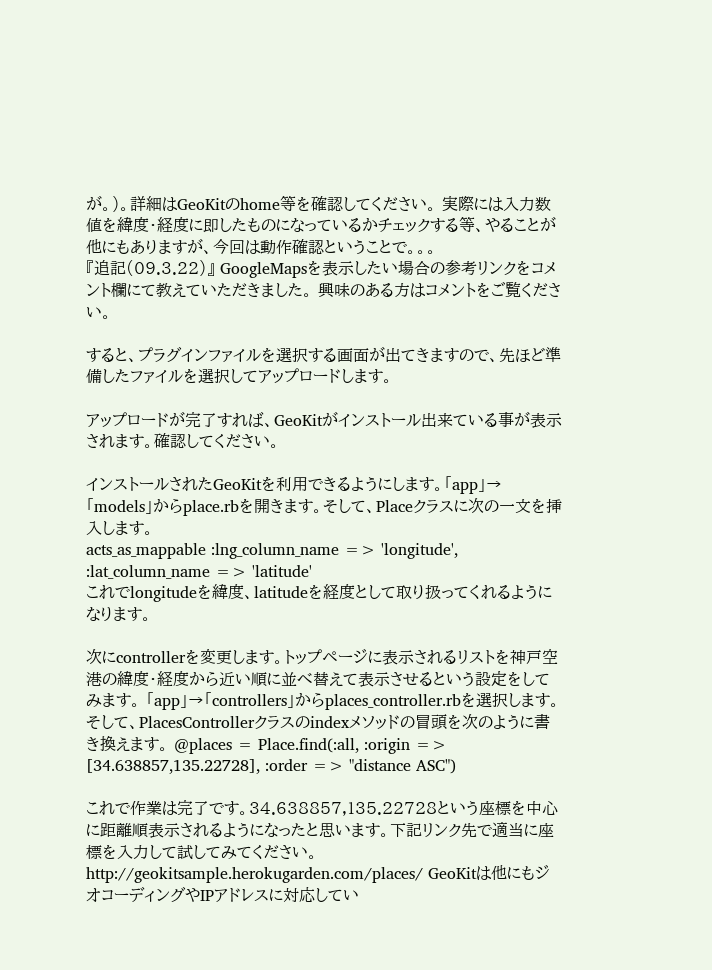が。)。詳細はGeoKitのhome等を確認してください。 実際には入力数値を緯度・経度に即したものになっているかチェックする等、やることが他にもありますが、今回は動作確認ということで。。。
『追記(09.3.22)』 GoogleMapsを表示したい場合の参考リンクをコメント欄にて教えていただきました。 興味のある方はコメントをご覧ください。

すると、プラグインファイルを選択する画面が出てきますので、先ほど準備したファイルを選択してアップロードします。

アップロードが完了すれば、GeoKitがインストール出来ている事が表示されます。確認してください。

インストールされたGeoKitを利用できるようにします。「app」→「models」からplace.rbを開きます。そして、Placeクラスに次の一文を挿入します。
acts_as_mappable :lng_column_name => 'longitude', :lat_column_name => 'latitude'
これでlongitudeを緯度、latitudeを経度として取り扱ってくれるようになります。

次にcontrollerを変更します。トップページに表示されるリストを神戸空港の緯度・経度から近い順に並べ替えて表示させるという設定をしてみます。 「app」→「controllers」からplaces_controller.rbを選択します。そして、PlacesControllerクラスのindexメソッドの冒頭を次のように書き換えます。 @places = Place.find(:all, :origin => [34.638857,135.22728], :order => "distance ASC")

これで作業は完了です。34.638857,135.22728という座標を中心に距離順表示されるようになったと思います。下記リンク先で適当に座標を入力して試してみてください。 http://geokitsample.herokugarden.com/places/ GeoKitは他にもジオコーディングやIPアドレスに対応してい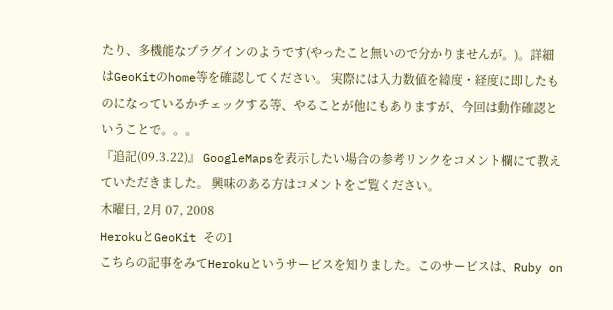たり、多機能なプラグインのようです(やったこと無いので分かりませんが。)。詳細はGeoKitのhome等を確認してください。 実際には入力数値を緯度・経度に即したものになっているかチェックする等、やることが他にもありますが、今回は動作確認ということで。。。
『追記(09.3.22)』 GoogleMapsを表示したい場合の参考リンクをコメント欄にて教えていただきました。 興味のある方はコメントをご覧ください。
木曜日, 2月 07, 2008
HerokuとGeoKit その1
こちらの記事をみてHerokuというサービスを知りました。このサービスは、Ruby on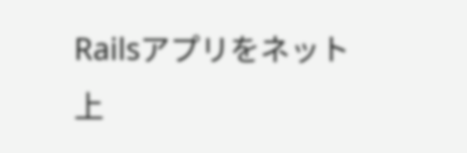Railsアプリをネット上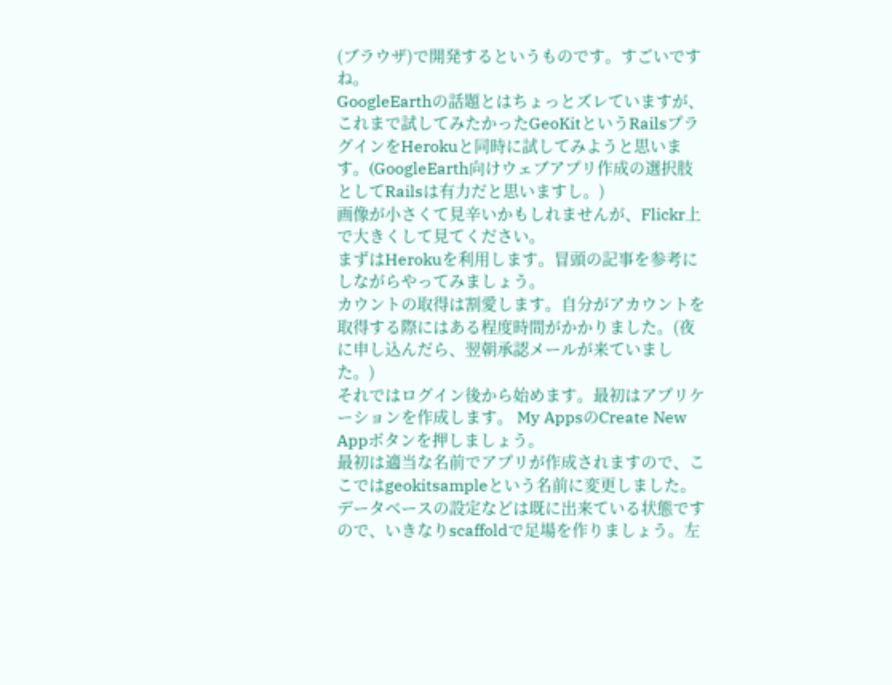(ブラウザ)で開発するというものです。すごいですね。
GoogleEarthの話題とはちょっとズレていますが、これまで試してみたかったGeoKitというRailsプラグインをHerokuと同時に試してみようと思います。(GoogleEarth向けウェブアプリ作成の選択肢としてRailsは有力だと思いますし。)
画像が小さくて見辛いかもしれませんが、Flickr上で大きくして見てください。
まずはHerokuを利用します。冒頭の記事を参考にしながらやってみましょう。
カウントの取得は割愛します。自分がアカウントを取得する際にはある程度時間がかかりました。(夜に申し込んだら、翌朝承認メールが来ていました。)
それではログイン後から始めます。最初はアプリケーションを作成します。 My AppsのCreate New Appボタンを押しましょう。
最初は適当な名前でアプリが作成されますので、ここではgeokitsampleという名前に変更しました。
データベースの設定などは既に出来ている状態ですので、いきなりscaffoldで足場を作りましょう。左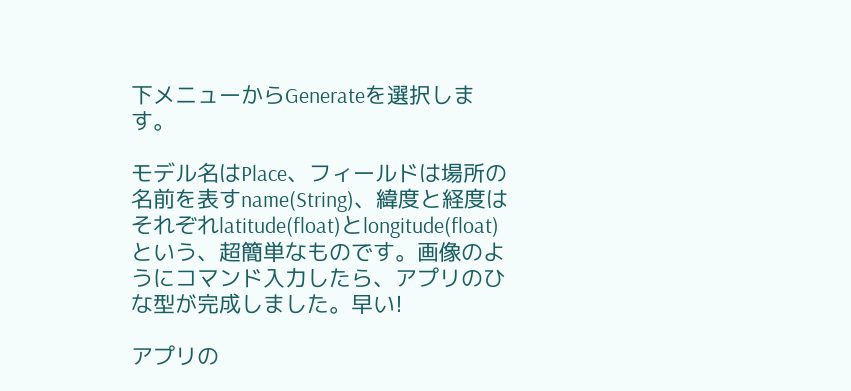下メニューからGenerateを選択します。

モデル名はPlace、フィールドは場所の名前を表すname(String)、緯度と経度はそれぞれlatitude(float)とlongitude(float)という、超簡単なものです。画像のようにコマンド入力したら、アプリのひな型が完成しました。早い!

アプリの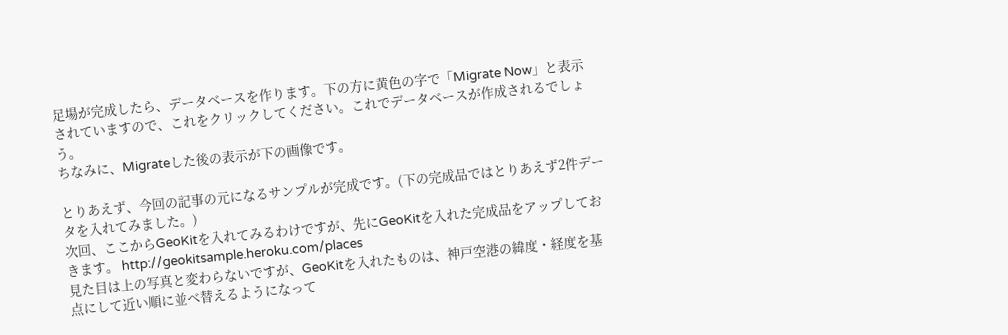足場が完成したら、データベースを作ります。下の方に黄色の字で「Migrate Now」と表示されていますので、これをクリックしてください。これでデータベースが作成されるでしょう。
ちなみに、Migrateした後の表示が下の画像です。

とりあえず、今回の記事の元になるサンプルが完成です。(下の完成品ではとりあえず2件データを入れてみました。)
次回、ここからGeoKitを入れてみるわけですが、先にGeoKitを入れた完成品をアップしておきます。 http://geokitsample.heroku.com/places
見た目は上の写真と変わらないですが、GeoKitを入れたものは、神戸空港の緯度・経度を基点にして近い順に並べ替えるようになって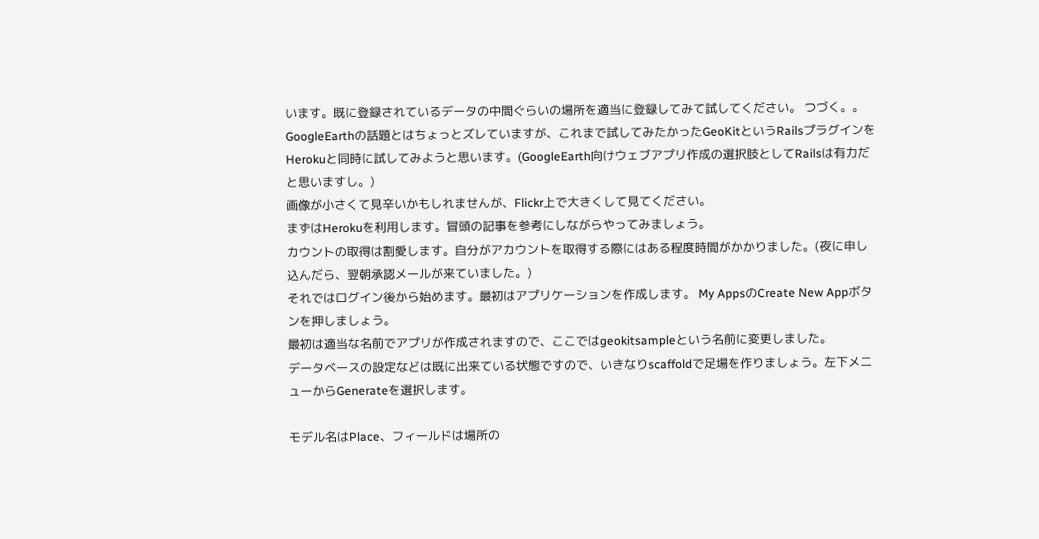います。既に登録されているデータの中間ぐらいの場所を適当に登録してみて試してください。 つづく。。
GoogleEarthの話題とはちょっとズレていますが、これまで試してみたかったGeoKitというRailsプラグインをHerokuと同時に試してみようと思います。(GoogleEarth向けウェブアプリ作成の選択肢としてRailsは有力だと思いますし。)
画像が小さくて見辛いかもしれませんが、Flickr上で大きくして見てください。
まずはHerokuを利用します。冒頭の記事を参考にしながらやってみましょう。
カウントの取得は割愛します。自分がアカウントを取得する際にはある程度時間がかかりました。(夜に申し込んだら、翌朝承認メールが来ていました。)
それではログイン後から始めます。最初はアプリケーションを作成します。 My AppsのCreate New Appボタンを押しましょう。
最初は適当な名前でアプリが作成されますので、ここではgeokitsampleという名前に変更しました。
データベースの設定などは既に出来ている状態ですので、いきなりscaffoldで足場を作りましょう。左下メニューからGenerateを選択します。

モデル名はPlace、フィールドは場所の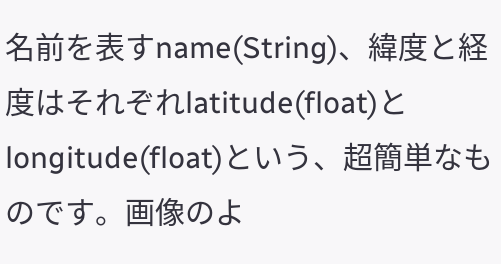名前を表すname(String)、緯度と経度はそれぞれlatitude(float)とlongitude(float)という、超簡単なものです。画像のよ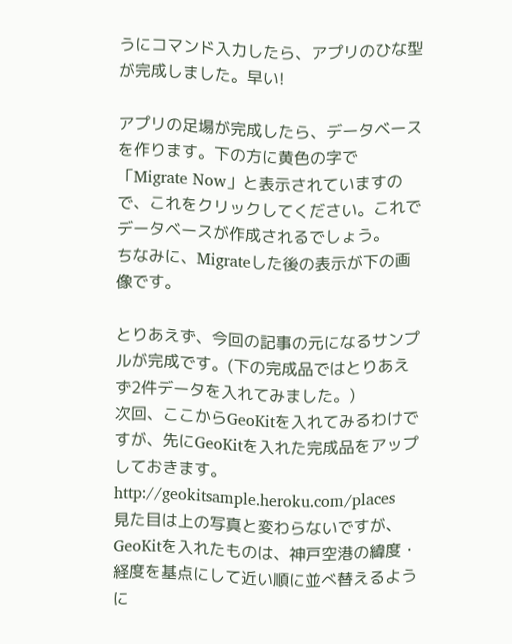うにコマンド入力したら、アプリのひな型が完成しました。早い!

アプリの足場が完成したら、データベースを作ります。下の方に黄色の字で「Migrate Now」と表示されていますので、これをクリックしてください。これでデータベースが作成されるでしょう。
ちなみに、Migrateした後の表示が下の画像です。

とりあえず、今回の記事の元になるサンプルが完成です。(下の完成品ではとりあえず2件データを入れてみました。)
次回、ここからGeoKitを入れてみるわけですが、先にGeoKitを入れた完成品をアップしておきます。 http://geokitsample.heroku.com/places
見た目は上の写真と変わらないですが、GeoKitを入れたものは、神戸空港の緯度・経度を基点にして近い順に並べ替えるように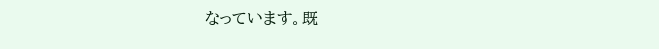なっています。既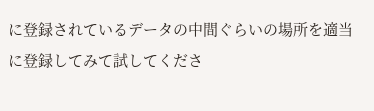に登録されているデータの中間ぐらいの場所を適当に登録してみて試してくださ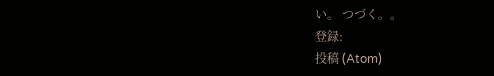い。 つづく。。
登録:
投稿 (Atom)